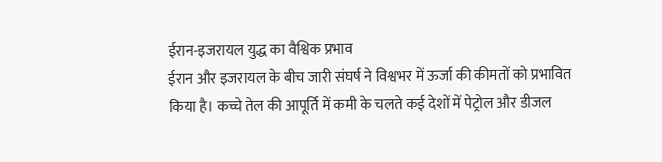ईरान-इजरायल युद्ध का वैश्विक प्रभाव
ईरान और इजरायल के बीच जारी संघर्ष ने विश्वभर में ऊर्जा की कीमतों को प्रभावित किया है। कच्चे तेल की आपूर्ति में कमी के चलते कई देशों में पेट्रोल और डीजल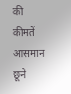की कीमतें आसमान छूने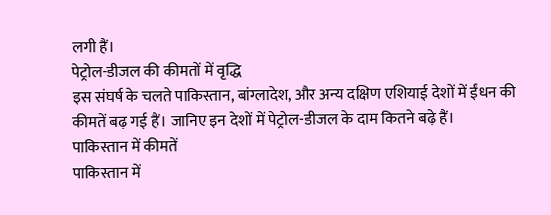लगी हैं।
पेट्रोल-डीजल की कीमतों में वृद्धि
इस संघर्ष के चलते पाकिस्तान, बांग्लादेश, और अन्य दक्षिण एशियाई देशों में ईंधन की कीमतें बढ़ गई हैं। जानिए इन देशों में पेट्रोल-डीजल के दाम कितने बढ़े हैं।
पाकिस्तान में कीमतें
पाकिस्तान में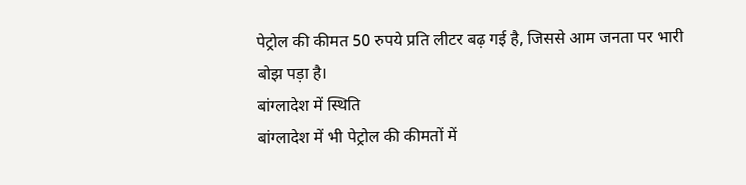पेट्रोल की कीमत 50 रुपये प्रति लीटर बढ़ गई है, जिससे आम जनता पर भारी बोझ पड़ा है।
बांग्लादेश में स्थिति
बांग्लादेश में भी पेट्रोल की कीमतों में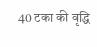40 टका की वृद्धि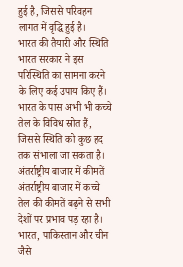हुई है, जिससे परिवहन लागत में वृद्धि हुई है।
भारत की तैयारी और स्थिति
भारत सरकार ने इस परिस्थिति का सामना करने के लिए कई उपाय किए हैं। भारत के पास अभी भी कच्चे तेल के विविध स्रोत हैं, जिससे स्थिति को कुछ हद तक संभाला जा सकता है।
अंतर्राष्ट्रीय बाजार में कीमतें
अंतर्राष्ट्रीय बाजार में कच्चे तेल की कीमतें बढ़ने से सभी देशों पर प्रभाव पड़ रहा है। भारत, पाकिस्तान और चीन जैसे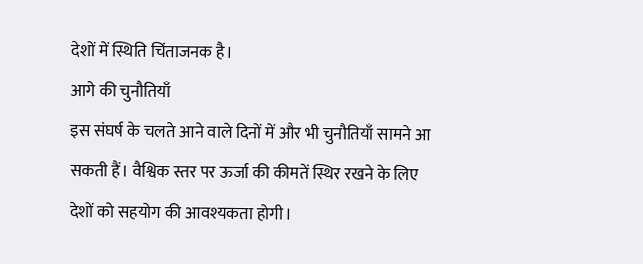देशों में स्थिति चिंताजनक है।
आगे की चुनौतियाँ
इस संघर्ष के चलते आने वाले दिनों में और भी चुनौतियाँ सामने आ सकती हैं। वैश्विक स्तर पर ऊर्जा की कीमतें स्थिर रखने के लिए देशों को सहयोग की आवश्यकता होगी।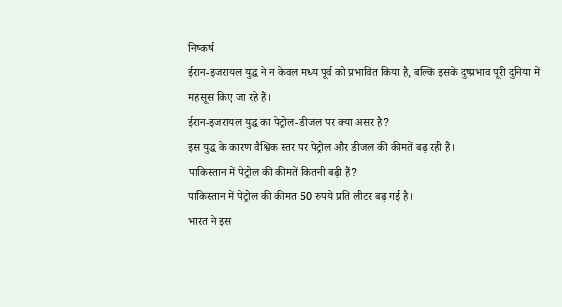निष्कर्ष
ईरान-इजरायल युद्ध ने न केवल मध्य पूर्व को प्रभावित किया है, बल्कि इसके दुष्प्रभाव पूरी दुनिया में महसूस किए जा रहे हैं।
ईरान-इजरायल युद्ध का पेट्रोल-डीजल पर क्या असर है?
इस युद्ध के कारण वैश्विक स्तर पर पेट्रोल और डीजल की कीमतें बढ़ रही हैं।
पाकिस्तान में पेट्रोल की कीमतें कितनी बढ़ी हैं?
पाकिस्तान में पेट्रोल की कीमत 50 रुपये प्रति लीटर बढ़ गई है।
भारत ने इस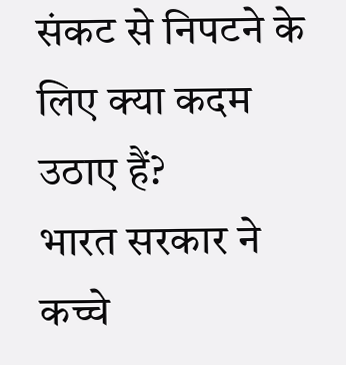संकट से निपटने के लिए क्या कदम उठाए हैं?
भारत सरकार ने कच्चे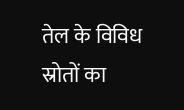तेल के विविध स्रोतों का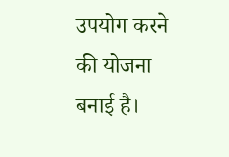उपयोग करने की योजना बनाई है।